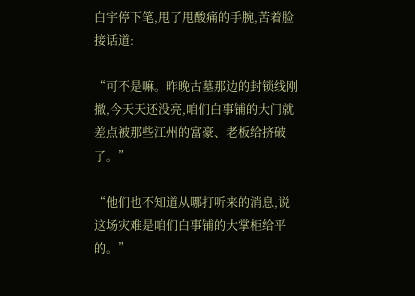白宇停下笔,甩了甩酸痛的手腕,苦着脸接话道:

“可不是嘛。昨晚古墓那边的封锁线刚撤,今天天还没亮,咱们白事铺的大门就差点被那些江州的富豪、老板给挤破了。”

“他们也不知道从哪打听来的消息,说这场灾难是咱们白事铺的大掌柜给平的。”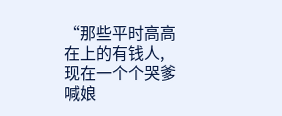“那些平时高高在上的有钱人,现在一个个哭爹喊娘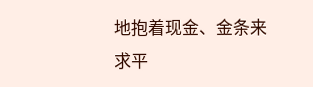地抱着现金、金条来求平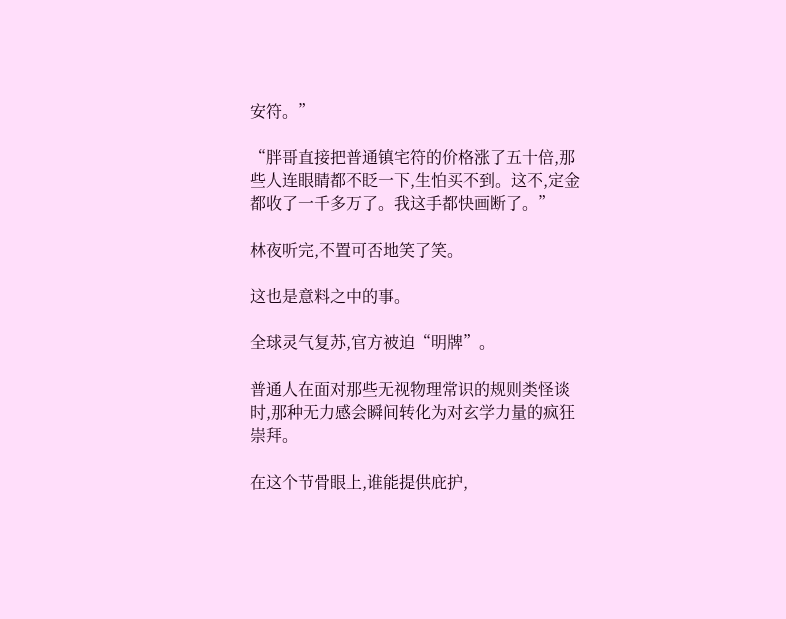安符。”

“胖哥直接把普通镇宅符的价格涨了五十倍,那些人连眼睛都不眨一下,生怕买不到。这不,定金都收了一千多万了。我这手都快画断了。”

林夜听完,不置可否地笑了笑。

这也是意料之中的事。

全球灵气复苏,官方被迫“明牌”。

普通人在面对那些无视物理常识的规则类怪谈时,那种无力感会瞬间转化为对玄学力量的疯狂崇拜。

在这个节骨眼上,谁能提供庇护,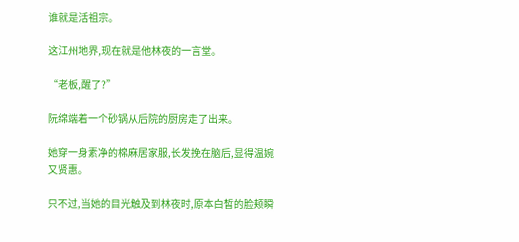谁就是活祖宗。

这江州地界,现在就是他林夜的一言堂。

“老板,醒了?”

阮绵端着一个砂锅从后院的厨房走了出来。

她穿一身素净的棉麻居家服,长发挽在脑后,显得温婉又贤惠。

只不过,当她的目光触及到林夜时,原本白皙的脸颊瞬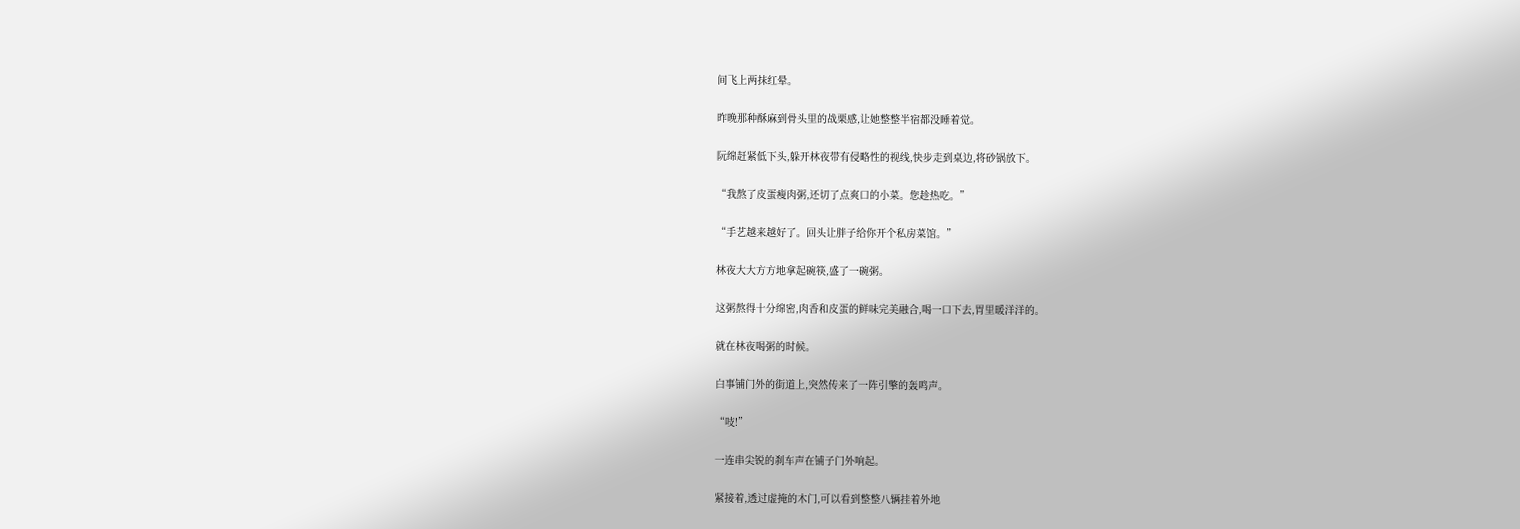间飞上两抹红晕。

昨晚那种酥麻到骨头里的战栗感,让她整整半宿都没睡着觉。

阮绵赶紧低下头,躲开林夜带有侵略性的视线,快步走到桌边,将砂锅放下。

“我熬了皮蛋瘦肉粥,还切了点爽口的小菜。您趁热吃。”

“手艺越来越好了。回头让胖子给你开个私房菜馆。”

林夜大大方方地拿起碗筷,盛了一碗粥。

这粥熬得十分绵密,肉香和皮蛋的鲜味完美融合,喝一口下去,胃里暖洋洋的。

就在林夜喝粥的时候。

白事铺门外的街道上,突然传来了一阵引擎的轰鸣声。

“吱!”

一连串尖锐的刹车声在铺子门外响起。

紧接着,透过虚掩的木门,可以看到整整八辆挂着外地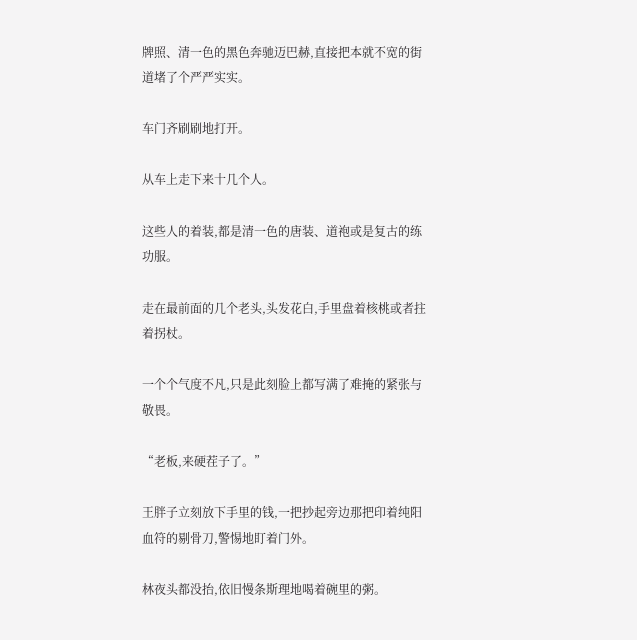牌照、清一色的黑色奔驰迈巴赫,直接把本就不宽的街道堵了个严严实实。

车门齐刷刷地打开。

从车上走下来十几个人。

这些人的着装,都是清一色的唐装、道袍或是复古的练功服。

走在最前面的几个老头,头发花白,手里盘着核桃或者拄着拐杖。

一个个气度不凡,只是此刻脸上都写满了难掩的紧张与敬畏。

“老板,来硬茬子了。”

王胖子立刻放下手里的钱,一把抄起旁边那把印着纯阳血符的剔骨刀,警惕地盯着门外。

林夜头都没抬,依旧慢条斯理地喝着碗里的粥。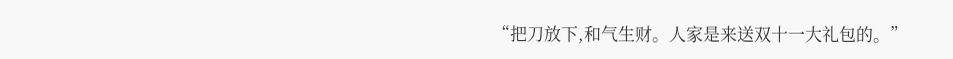“把刀放下,和气生财。人家是来送双十一大礼包的。”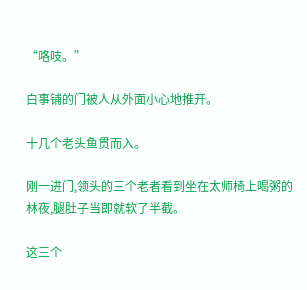“咯吱。”

白事铺的门被人从外面小心地推开。

十几个老头鱼贯而入。

刚一进门,领头的三个老者看到坐在太师椅上喝粥的林夜,腿肚子当即就软了半截。

这三个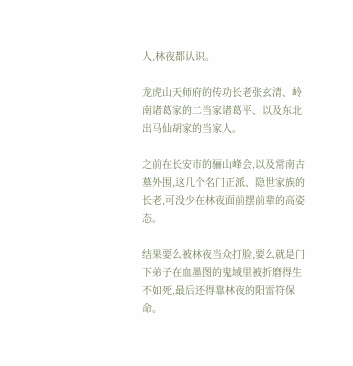人,林夜都认识。

龙虎山天师府的传功长老张玄清、岭南诸葛家的二当家诸葛平、以及东北出马仙胡家的当家人。

之前在长安市的骊山峰会,以及常南古墓外围,这几个名门正派、隐世家族的长老,可没少在林夜面前摆前辈的高姿态。

结果要么被林夜当众打脸,要么就是门下弟子在血墨图的鬼域里被折磨得生不如死,最后还得靠林夜的阳雷符保命。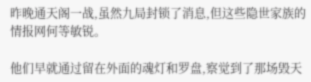昨晚通天阁一战,虽然九局封锁了消息,但这些隐世家族的情报网何等敏锐。

他们早就通过留在外面的魂灯和罗盘,察觉到了那场毁天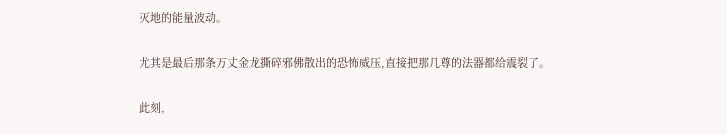灭地的能量波动。

尤其是最后那条万丈金龙撕碎邪佛散出的恐怖威压,直接把那几尊的法器都给震裂了。

此刻,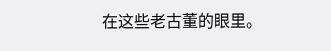在这些老古董的眼里。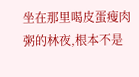坐在那里喝皮蛋瘦肉粥的林夜,根本不是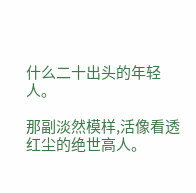什么二十出头的年轻人。

那副淡然模样,活像看透红尘的绝世高人。